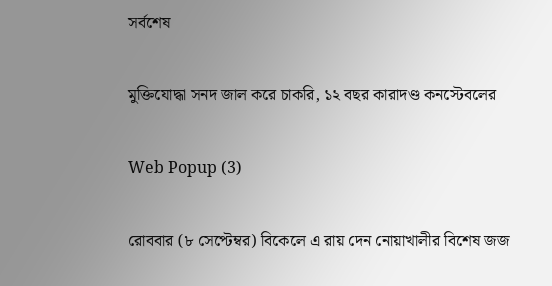সর্বশেষ

মুক্তিযোদ্ধা সনদ জাল করে চাকরি, ১২ বছর কারাদণ্ড কনস্টেবলের

Web Popup (3)

রোববার (৮ সেপ্টেম্বর) বিকেলে এ রায় দেন নোয়াখালীর বিশেষ জজ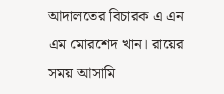আদালতের বিচারক এ এন এম মোরশেদ খান। রায়ের সময় আসামি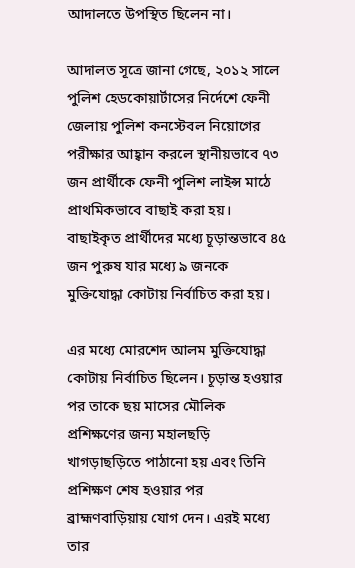আদালতে উপস্থিত ছিলেন না।

আদালত সূত্রে জানা গেছে, ২০১২ সালে পুলিশ হেডকোয়ার্টাসের নির্দেশে ফেনী জেলায় পুলিশ কনস্টেবল নিয়োগের পরীক্ষার আহ্বান করলে স্থানীয়ভাবে ৭৩ জন প্রার্থীকে ফেনী পুলিশ লাইন্স মাঠে প্রাথমিকভাবে বাছাই করা হয়। বাছাইকৃত প্রার্থীদের মধ্যে চূড়ান্তভাবে ৪৫ জন পুরুষ যার মধ্যে ৯ জনকে মুক্তিযোদ্ধা কোটায় নির্বাচিত করা হয়।

এর মধ্যে মোরশেদ আলম মুক্তিযোদ্ধা কোটায় নির্বাচিত ছিলেন। চূড়ান্ত হওয়ার পর তাকে ছয় মাসের মৌলিক প্রশিক্ষণের জন্য মহালছড়ি খাগড়াছড়িতে পাঠানো হয় এবং তিনি প্রশিক্ষণ শেষ হওয়ার পর ব্রাহ্মণবাড়িয়ায় যোগ দেন। এরই মধ্যে তার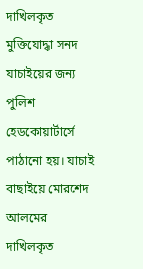দাখিলকৃত মুক্তিযোদ্ধা সনদ যাচাইয়ের জন্য পুলিশ হেডকোয়ার্টার্সে পাঠানো হয়। যাচাই বাছাইয়ে মোরশেদ আলমের দাখিলকৃত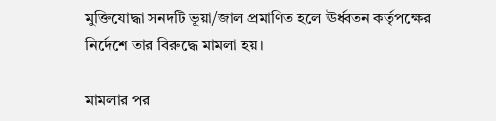মুক্তিযোদ্ধা সনদটি ভূয়া/জাল প্রমাণিত হলে ঊর্ধ্বতন কর্তৃপক্ষের নির্দেশে তার বিরুদ্ধে মামলা হয়।

মামলার পর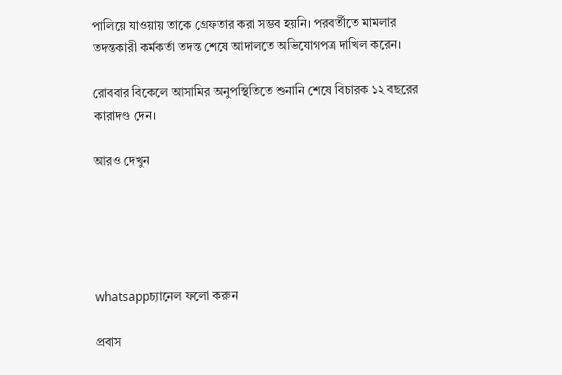পালিয়ে যাওয়ায় তাকে গ্রেফতার করা সম্ভব হয়নি। পরবর্তীতে মামলার তদন্তকারী কর্মকর্তা তদন্ত শেষে আদালতে অভিযোগপত্র দাখিল করেন।

রোববার বিকেলে আসামির অনুপস্থিতিতে শুনানি শেষে বিচারক ১২ বছরের কারাদণ্ড দেন।

আরও দেখুন





whatsappচ্যানেল ফলো করুন

প্রবাস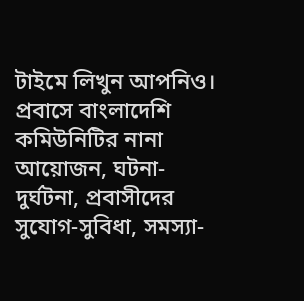টাইমে লিখুন আপনিও। প্রবাসে বাংলাদেশি কমিউনিটির নানা আয়োজন, ঘটনা-দুর্ঘটনা, প্রবাসীদের সুযোগ-সুবিধা, সমস্যা-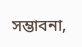সম্ভাবনা,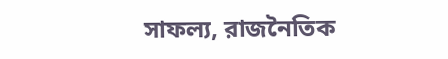সাফল্য, রাজনৈতিক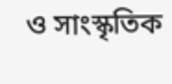ও সাংস্কৃতিক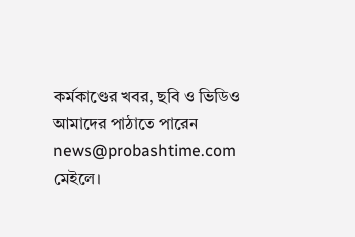কর্মকাণ্ডের খবর, ছবি ও ভিডিও আমাদের পাঠাতে পারেন news@probashtime.com মেইলে।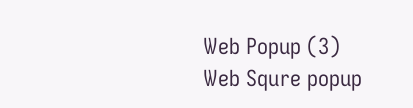Web Popup (3)
Web Squre popup